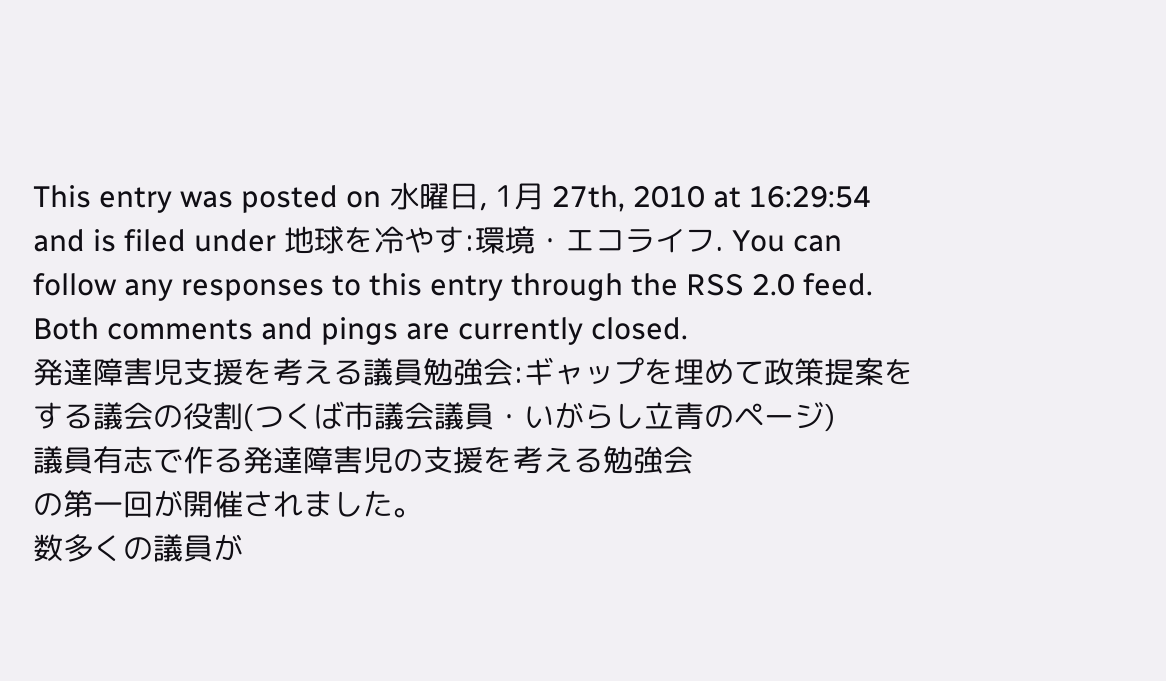This entry was posted on 水曜日, 1月 27th, 2010 at 16:29:54 and is filed under 地球を冷やす:環境・エコライフ. You can follow any responses to this entry through the RSS 2.0 feed. Both comments and pings are currently closed.
発達障害児支援を考える議員勉強会:ギャップを埋めて政策提案をする議会の役割(つくば市議会議員・いがらし立青のページ)
議員有志で作る発達障害児の支援を考える勉強会
の第一回が開催されました。
数多くの議員が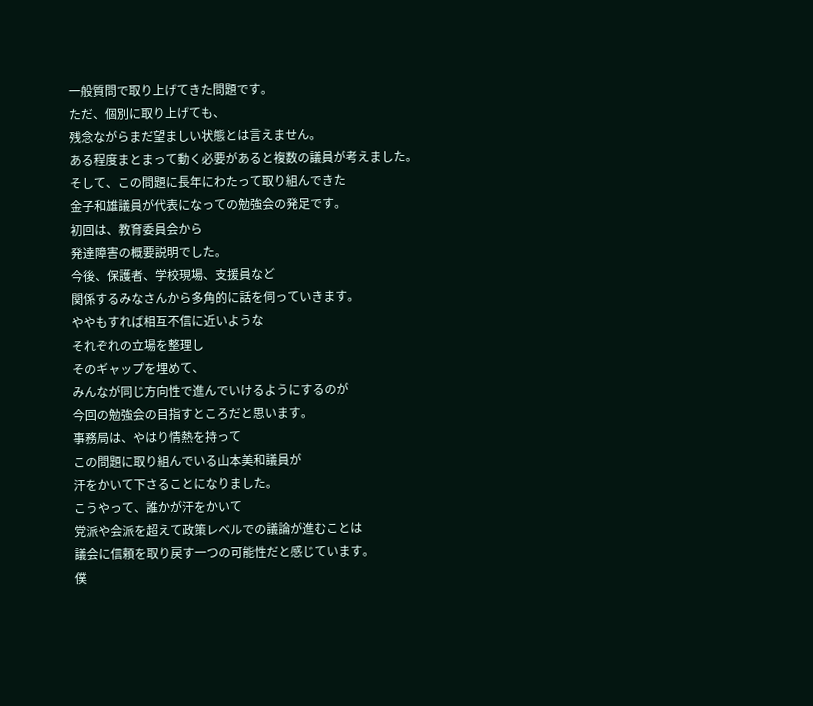一般質問で取り上げてきた問題です。
ただ、個別に取り上げても、
残念ながらまだ望ましい状態とは言えません。
ある程度まとまって動く必要があると複数の議員が考えました。
そして、この問題に長年にわたって取り組んできた
金子和雄議員が代表になっての勉強会の発足です。
初回は、教育委員会から
発達障害の概要説明でした。
今後、保護者、学校現場、支援員など
関係するみなさんから多角的に話を伺っていきます。
ややもすれば相互不信に近いような
それぞれの立場を整理し
そのギャップを埋めて、
みんなが同じ方向性で進んでいけるようにするのが
今回の勉強会の目指すところだと思います。
事務局は、やはり情熱を持って
この問題に取り組んでいる山本美和議員が
汗をかいて下さることになりました。
こうやって、誰かが汗をかいて
党派や会派を超えて政策レベルでの議論が進むことは
議会に信頼を取り戻す一つの可能性だと感じています。
僕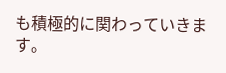も積極的に関わっていきます。